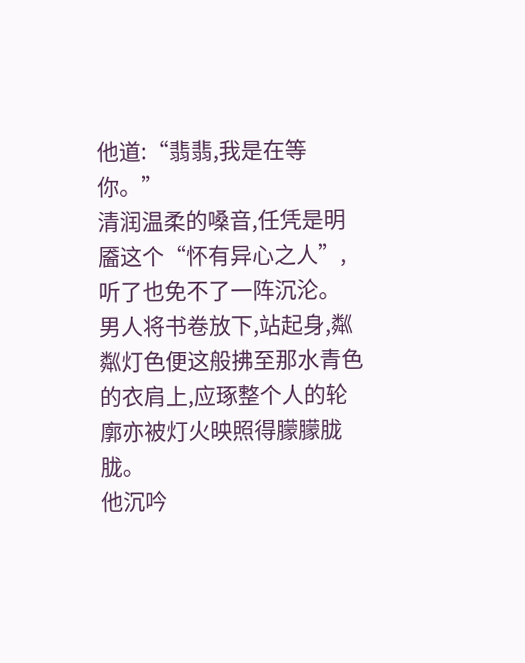他道:“翡翡,我是在等你。”
清润温柔的嗓音,任凭是明靥这个“怀有异心之人”,听了也免不了一阵沉沦。
男人将书卷放下,站起身,粼粼灯色便这般拂至那水青色的衣肩上,应琢整个人的轮廓亦被灯火映照得朦朦胧胧。
他沉吟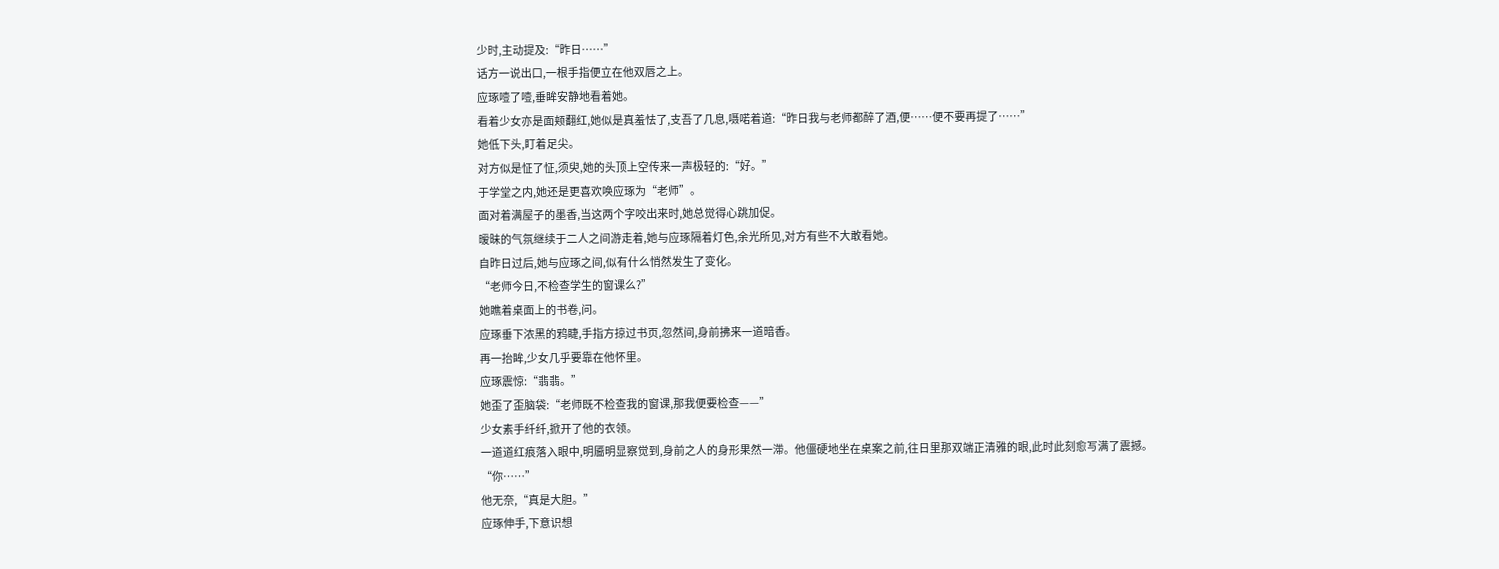少时,主动提及:“昨日……”
话方一说出口,一根手指便立在他双唇之上。
应琢噎了噎,垂眸安静地看着她。
看着少女亦是面颊翻红,她似是真羞怯了,支吾了几息,嗫喏着道:“昨日我与老师都醉了酒,便……便不要再提了……”
她低下头,盯着足尖。
对方似是怔了怔,须臾,她的头顶上空传来一声极轻的:“好。”
于学堂之内,她还是更喜欢唤应琢为“老师”。
面对着满屋子的墨香,当这两个字咬出来时,她总觉得心跳加促。
暧昧的气氛继续于二人之间游走着,她与应琢隔着灯色,余光所见,对方有些不大敢看她。
自昨日过后,她与应琢之间,似有什么悄然发生了变化。
“老师今日,不检查学生的窗课么?”
她瞧着桌面上的书卷,问。
应琢垂下浓黑的鸦睫,手指方掠过书页,忽然间,身前拂来一道暗香。
再一抬眸,少女几乎要靠在他怀里。
应琢震惊:“翡翡。”
她歪了歪脑袋:“老师既不检查我的窗课,那我便要检查——”
少女素手纤纤,掀开了他的衣领。
一道道红痕落入眼中,明靥明显察觉到,身前之人的身形果然一滞。他僵硬地坐在桌案之前,往日里那双端正清雅的眼,此时此刻愈写满了震撼。
“你……”
他无奈,“真是大胆。”
应琢伸手,下意识想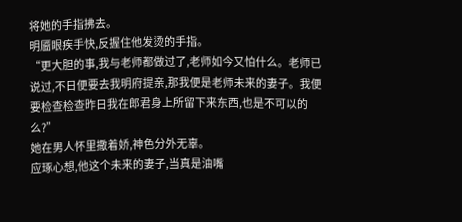将她的手指拂去。
明靥眼疾手快,反握住他发烫的手指。
“更大胆的事,我与老师都做过了,老师如今又怕什么。老师已说过,不日便要去我明府提亲,那我便是老师未来的妻子。我便要检查检查昨日我在郎君身上所留下来东西,也是不可以的么?”
她在男人怀里撒着娇,神色分外无辜。
应琢心想,他这个未来的妻子,当真是油嘴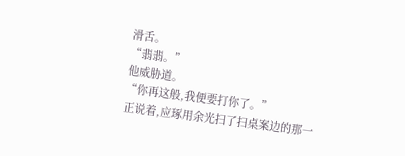滑舌。
“翡翡。”
他威胁道。
“你再这般,我便要打你了。”
正说着,应琢用余光扫了扫桌案边的那一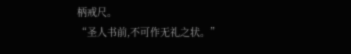柄戒尺。
“圣人书前,不可作无礼之状。”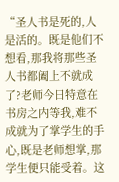“圣人书是死的,人是活的。既是他们不想看,那我将那些圣人书都阖上不就成了?老师今日特意在书房之内等我,难不成就为了掌学生的手心,既是老师想掌,那学生便只能受着。这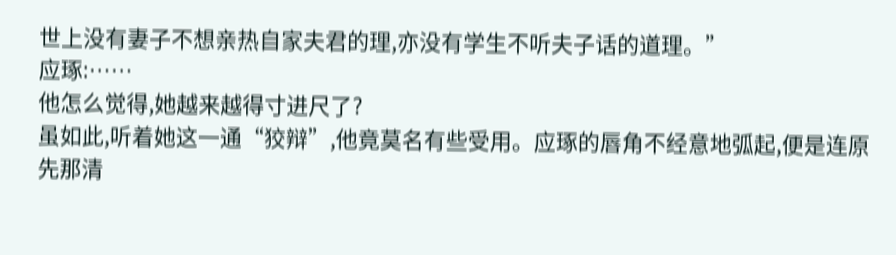世上没有妻子不想亲热自家夫君的理,亦没有学生不听夫子话的道理。”
应琢:……
他怎么觉得,她越来越得寸进尺了?
虽如此,听着她这一通“狡辩”,他竟莫名有些受用。应琢的唇角不经意地弧起,便是连原先那清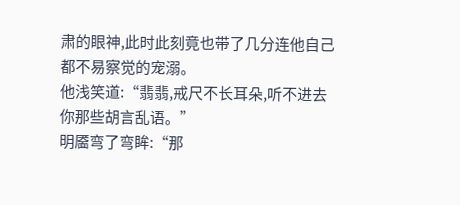肃的眼神,此时此刻竟也带了几分连他自己都不易察觉的宠溺。
他浅笑道:“翡翡,戒尺不长耳朵,听不进去你那些胡言乱语。”
明靥弯了弯眸:“那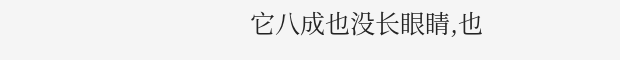它八成也没长眼睛,也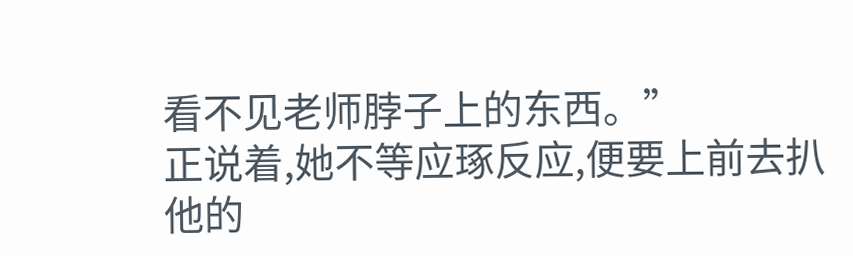看不见老师脖子上的东西。”
正说着,她不等应琢反应,便要上前去扒他的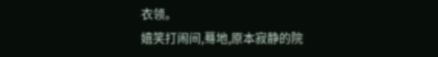衣领。
嬉笑打闹间,蓦地,原本寂静的院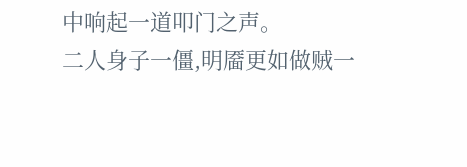中响起一道叩门之声。
二人身子一僵,明靥更如做贼一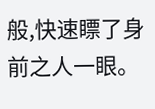般,快速瞟了身前之人一眼。